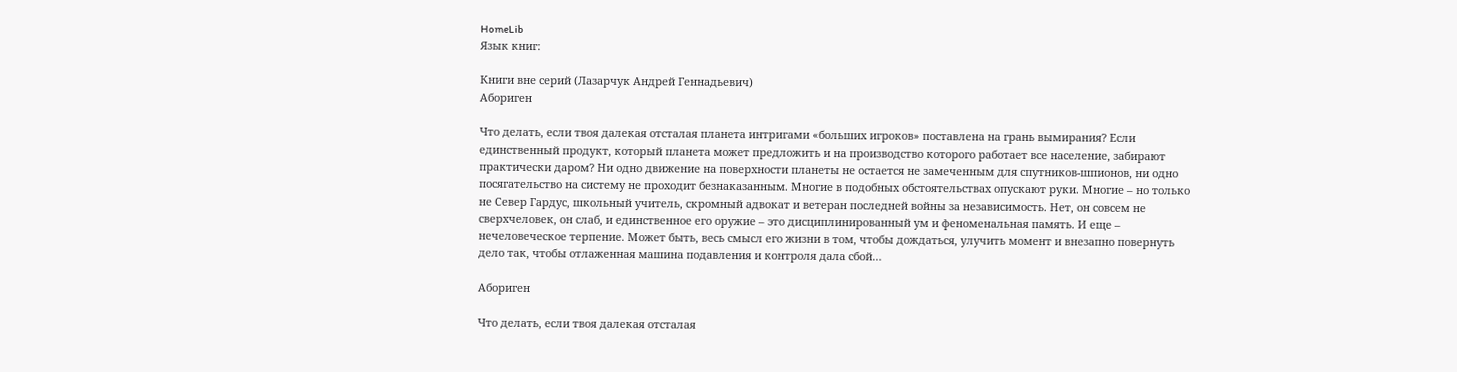HomeLib
Язык книг:

Книги вне серий (Лазарчук Андрей Геннадьевич)
Абориген

Что делать, если твоя далекая отсталая планета интригами «больших игроков» поставлена на грань вымирания? Если единственный продукт, который планета может предложить и на производство которого работает все население, забирают практически даром? Ни одно движение на поверхности планеты не остается не замеченным для спутников-шпионов, ни одно посягательство на систему не проходит безнаказанным. Многие в подобных обстоятельствах опускают руки. Многие – но только не Север Гардус, школьный учитель, скромный адвокат и ветеран последней войны за независимость. Нет, он совсем не сверхчеловек, он слаб, и единственное его оружие – это дисциплинированный ум и феноменальная память. И еще – нечеловеческое терпение. Может быть, весь смысл его жизни в том, чтобы дождаться, улучить момент и внезапно повернуть дело так, чтобы отлаженная машина подавления и контроля дала сбой…

Абориген

Что делать, если твоя далекая отсталая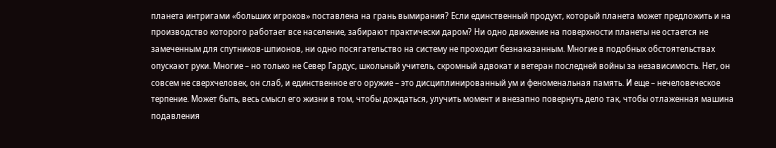планета интригами «больших игроков» поставлена на грань вымирания? Если единственный продукт, который планета может предложить и на производство которого работает все население, забирают практически даром? Ни одно движение на поверхности планеты не остается не замеченным для спутников-шпионов, ни одно посягательство на систему не проходит безнаказанным. Многие в подобных обстоятельствах опускают руки. Многие – но только не Север Гардус, школьный учитель, скромный адвокат и ветеран последней войны за независимость. Нет, он совсем не сверхчеловек, он слаб, и единственное его оружие – это дисциплинированный ум и феноменальная память. И еще – нечеловеческое терпение. Может быть, весь смысл его жизни в том, чтобы дождаться, улучить момент и внезапно повернуть дело так, чтобы отлаженная машина подавления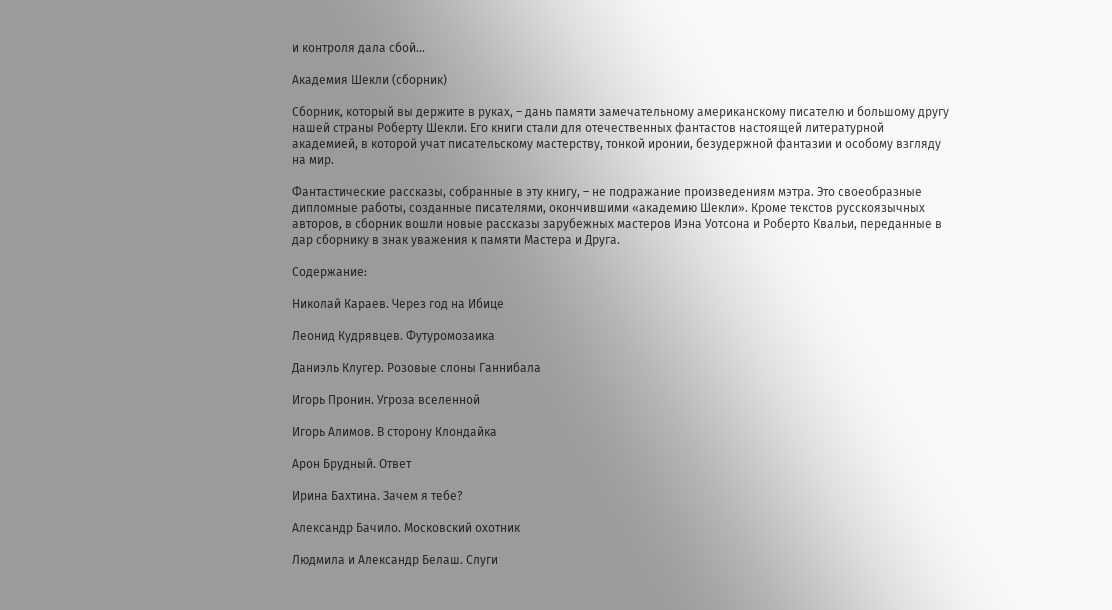и контроля дала сбой…

Академия Шекли (сборник)

Сборник, который вы держите в руках, – дань памяти замечательному американскому писателю и большому другу нашей страны Роберту Шекли. Его книги стали для отечественных фантастов настоящей литературной академией, в которой учат писательскому мастерству, тонкой иронии, безудержной фантазии и особому взгляду на мир.

Фантастические рассказы, собранные в эту книгу, – не подражание произведениям мэтра. Это своеобразные дипломные работы, созданные писателями, окончившими «академию Шекли». Кроме текстов русскоязычных авторов, в сборник вошли новые рассказы зарубежных мастеров Иэна Уотсона и Роберто Квальи, переданные в дар сборнику в знак уважения к памяти Мастера и Друга.

Содержание:

Николай Караев. Через год на Ибице

Леонид Кудрявцев. Футуромозаика

Даниэль Клугер. Розовые слоны Ганнибала

Игорь Пронин. Угроза вселенной

Игорь Алимов. В сторону Клондайка

Арон Брудный. Ответ

Ирина Бахтина. Зачем я тебе?

Александр Бачило. Московский охотник

Людмила и Александр Белаш. Слуги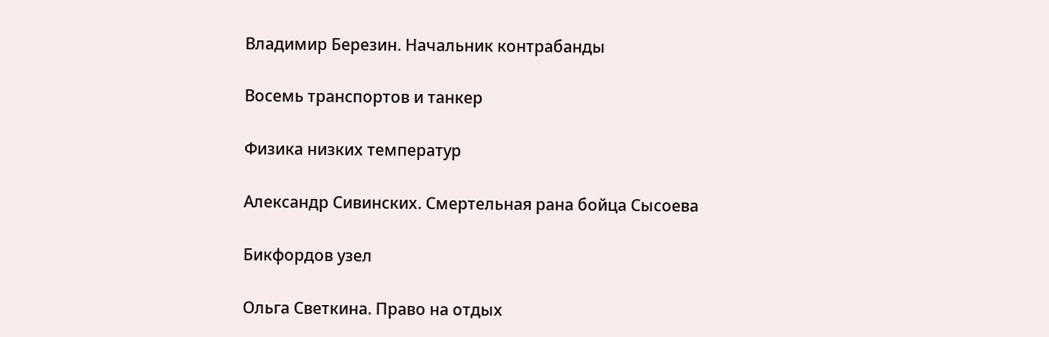Владимир Березин. Начальник контрабанды

Восемь транспортов и танкер

Физика низких температур

Александр Сивинских. Смертельная рана бойца Сысоева

Бикфордов узел

Ольга Светкина. Право на отдых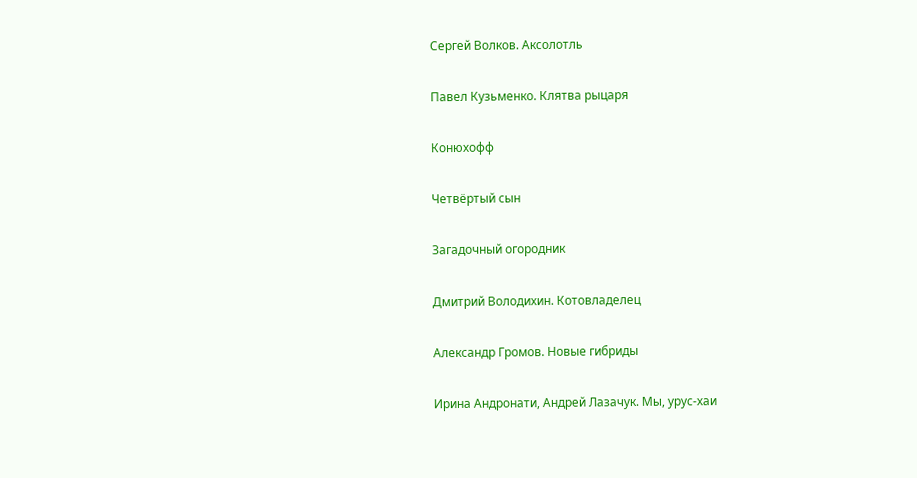Сергей Волков. Аксолотль

Павел Кузьменко. Клятва рыцаря

Конюхофф

Четвёртый сын

Загадочный огородник

Дмитрий Володихин. Котовладелец

Александр Громов. Новые гибриды

Ирина Андронати, Андрей Лазачук. Мы, урус-хаи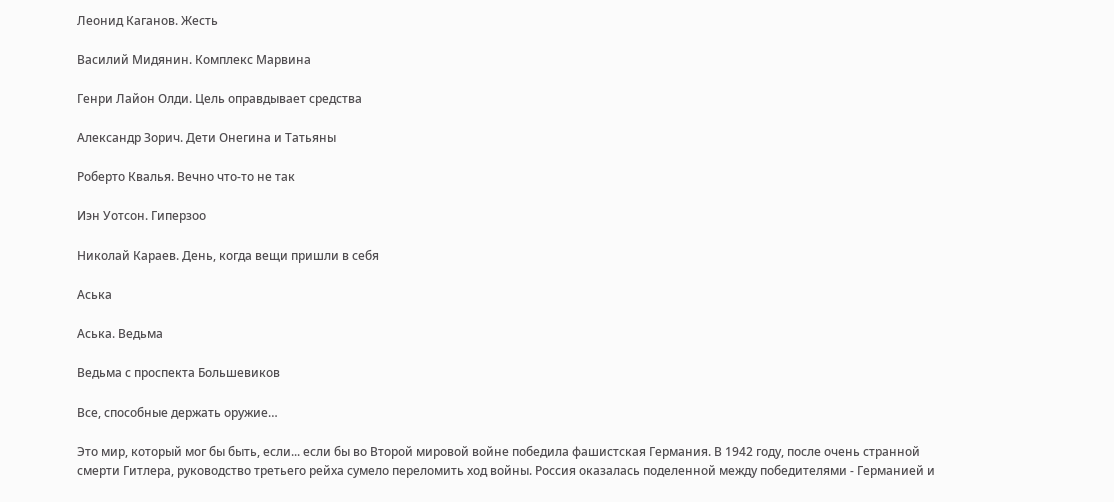Леонид Каганов. Жесть

Василий Мидянин. Комплекс Марвина

Генри Лайон Олди. Цель оправдывает средства

Александр Зорич. Дети Онегина и Татьяны

Роберто Квалья. Вечно что-то не так

Иэн Уотсон. Гиперзоо

Николай Караев. День, когда вещи пришли в себя

Аська

Аська. Ведьма

Ведьма с проспекта Большевиков

Все, способные держать оружие…

Это мир, который мог бы быть, если... если бы во Второй мировой войне победила фашистская Германия. В 1942 году, после очень странной смерти Гитлера, руководство третьего рейха сумело переломить ход войны. Россия оказалась поделенной между победителями - Германией и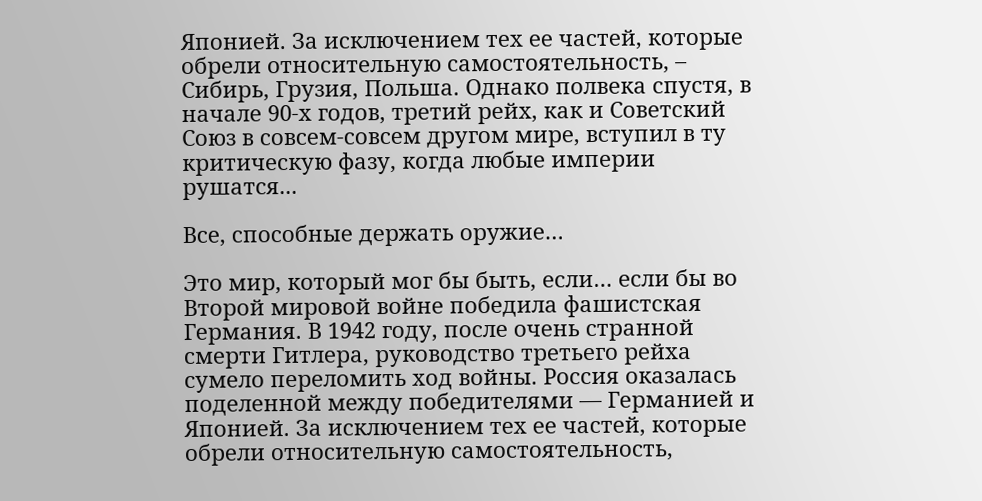Японией. За исключением тех ее частей, которые обрели относительную самостоятельность, – Сибирь, Грузия, Польша. Однако полвека спустя, в начале 90-х годов, третий рейх, как и Советский Союз в совсем-совсем другом мире, вступил в ту критическую фазу, когда любые империи рушатся...

Все, способные держать оружие…

Это мир, который мог бы быть, если… если бы во Второй мировой войне победила фашистская Германия. В 1942 году, после очень странной смерти Гитлера, руководство третьего рейха сумело переломить ход войны. Россия оказалась поделенной между победителями — Германией и Японией. За исключением тех ее частей, которые обрели относительную самостоятельность,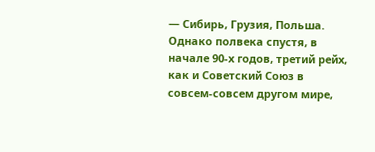— Сибирь, Грузия, Польша. Однако полвека спустя, в начале 90-х годов, третий рейх, как и Советский Союз в совсем-совсем другом мире,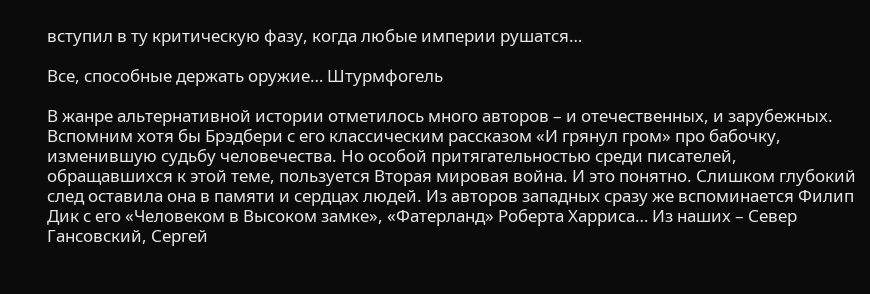вступил в ту критическую фазу, когда любые империи рушатся…

Все, способные держать оружие… Штурмфогель

В жанре альтернативной истории отметилось много авторов – и отечественных, и зарубежных. Вспомним хотя бы Брэдбери с его классическим рассказом «И грянул гром» про бабочку, изменившую судьбу человечества. Но особой притягательностью среди писателей, обращавшихся к этой теме, пользуется Вторая мировая война. И это понятно. Слишком глубокий след оставила она в памяти и сердцах людей. Из авторов западных сразу же вспоминается Филип Дик с его «Человеком в Высоком замке», «Фатерланд» Роберта Харриса… Из наших – Север Гансовский, Сергей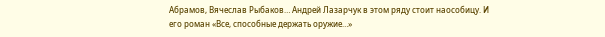Абрамов, Вячеслав Рыбаков… Андрей Лазарчук в этом ряду стоит наособицу. И его роман «Все, способные держать оружие…»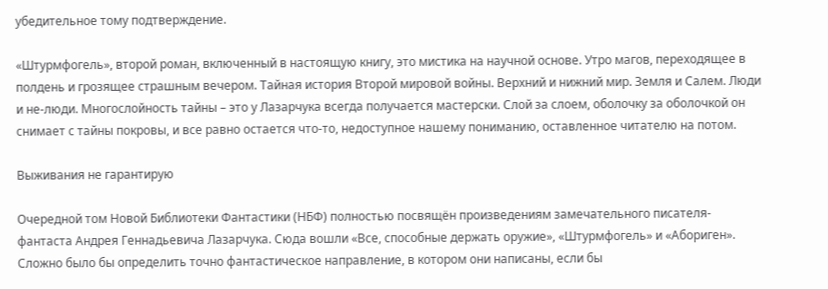убедительное тому подтверждение.

«Штурмфогель», второй роман, включенный в настоящую книгу, это мистика на научной основе. Утро магов, переходящее в полдень и грозящее страшным вечером. Тайная история Второй мировой войны. Верхний и нижний мир. Земля и Салем. Люди и не-люди. Многослойность тайны – это у Лазарчука всегда получается мастерски. Слой за слоем, оболочку за оболочкой он снимает с тайны покровы, и все равно остается что-то, недоступное нашему пониманию, оставленное читателю на потом.

Выживания не гарантирую

Очередной том Новой Библиотеки Фантастики (НБФ) полностью посвящён произведениям замечательного писателя-фантаста Андрея Геннадьевича Лазарчука. Сюда вошли «Все, способные держать оружие», «Штурмфогель» и «Абориген». Сложно было бы определить точно фантастическое направление, в котором они написаны, если бы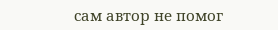сам автор не помог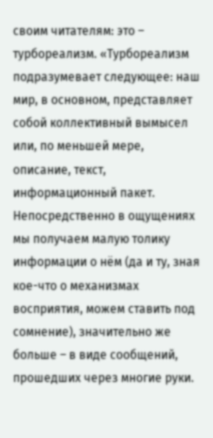своим читателям: это – турбореализм. «Турбореализм подразумевает следующее: наш мир, в основном, представляет собой коллективный вымысел или, по меньшей мере, описание, текст, информационный пакет. Непосредственно в ощущениях мы получаем малую толику информации о нём (да и ту, зная кое-что о механизмах восприятия, можем ставить под сомнение), значительно же больше – в виде сообщений, прошедших через многие руки.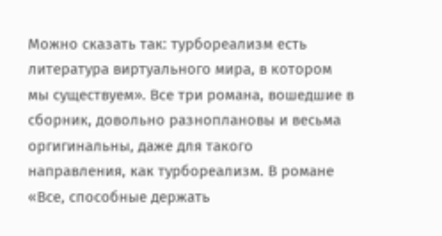Можно сказать так: турбореализм есть литература виртуального мира, в котором мы существуем». Все три романа, вошедшие в сборник, довольно разноплановы и весьма оргигинальны, даже для такого направления, как турбореализм. В романе «Все, способные держать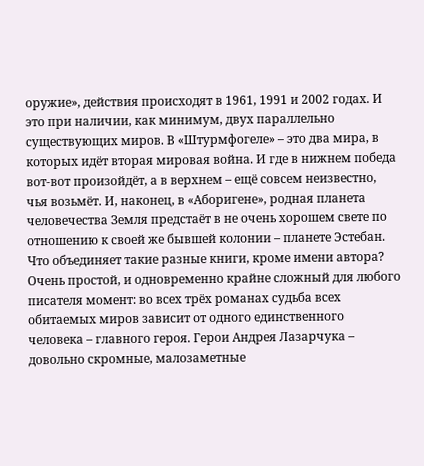оружие», действия происходят в 1961, 1991 и 2002 годах. И это при наличии, как минимум, двух параллельно существующих миров. В «Штурмфогеле» – это два мира, в которых идёт вторая мировая война. И где в нижнем победа вот-вот произойдёт, а в верхнем – ещё совсем неизвестно, чья возьмёт. И, наконец, в «Аборигене», родная планета человечества Земля предстаёт в не очень хорошем свете по отношению к своей же бывшей колонии – планете Эстебан. Что объединяет такие разные книги, кроме имени автора? Очень простой, и одновременно крайне сложный для любого писателя момент: во всех трёх романах судьба всех обитаемых миров зависит от одного единственного человека – главного героя. Герои Андрея Лазарчука – довольно скромные, малозаметные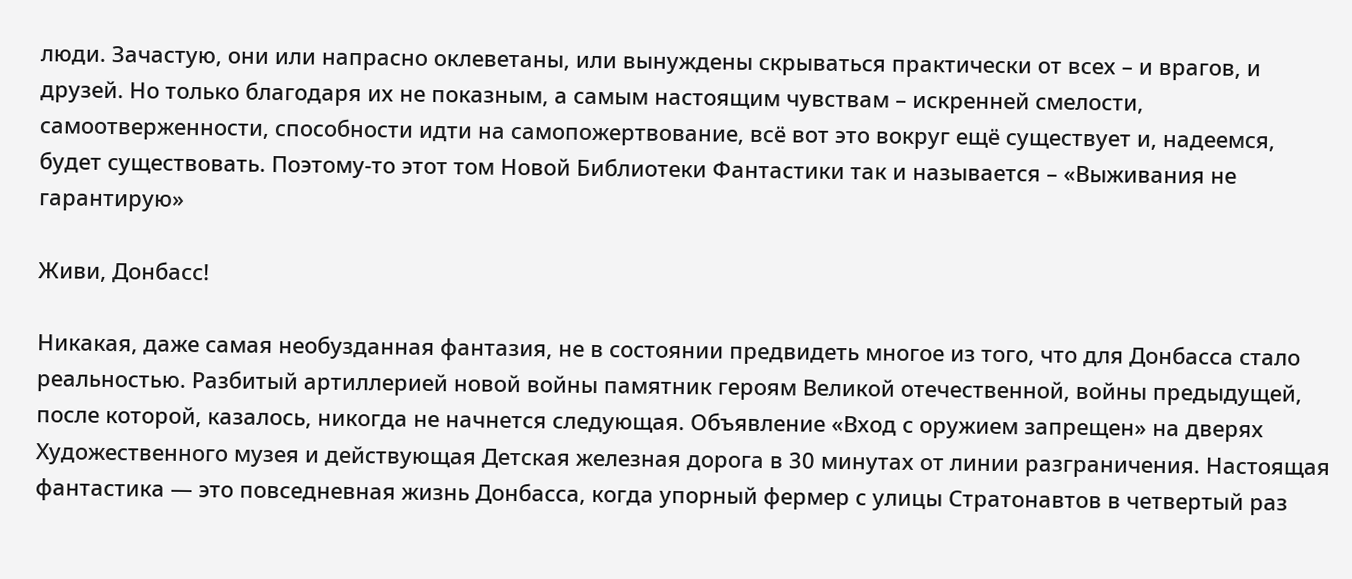люди. Зачастую, они или напрасно оклеветаны, или вынуждены скрываться практически от всех – и врагов, и друзей. Но только благодаря их не показным, а самым настоящим чувствам – искренней смелости, самоотверженности, способности идти на самопожертвование, всё вот это вокруг ещё существует и, надеемся, будет существовать. Поэтому-то этот том Новой Библиотеки Фантастики так и называется – «Выживания не гарантирую»

Живи, Донбасс!

Никакая, даже самая необузданная фантазия, не в состоянии предвидеть многое из того, что для Донбасса стало реальностью. Разбитый артиллерией новой войны памятник героям Великой отечественной, войны предыдущей, после которой, казалось, никогда не начнется следующая. Объявление «Вход с оружием запрещен» на дверях Художественного музея и действующая Детская железная дорога в 30 минутах от линии разграничения. Настоящая фантастика — это повседневная жизнь Донбасса, когда упорный фермер с улицы Стратонавтов в четвертый раз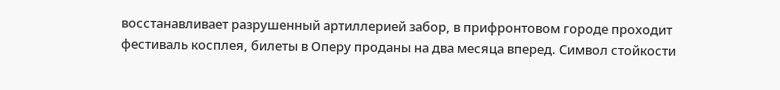восстанавливает разрушенный артиллерией забор, в прифронтовом городе проходит фестиваль косплея, билеты в Оперу проданы на два месяца вперед. Символ стойкости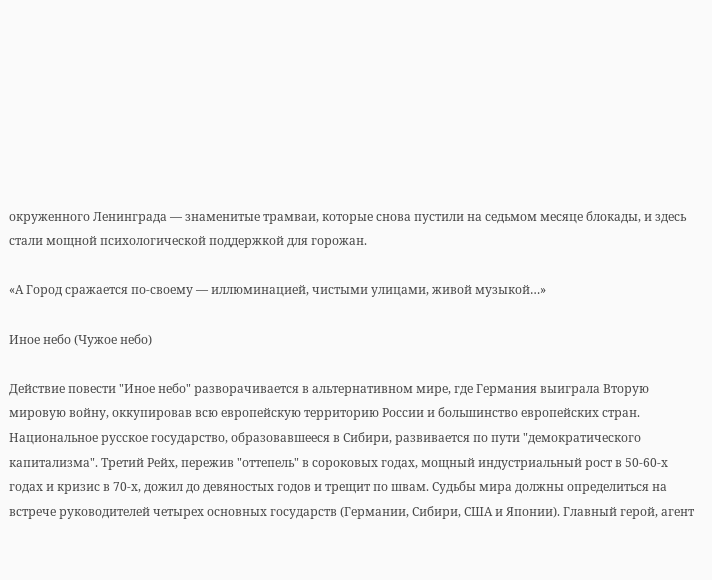окруженного Ленинграда — знаменитые трамваи, которые снова пустили на седьмом месяце блокады, и здесь стали мощной психологической поддержкой для горожан.

«А Город сражается по-своему — иллюминацией, чистыми улицами, живой музыкой…»

Иное небо (Чужое небо)

Действие повести "Иное небо" разворачивается в альтернативном мире, где Германия выиграла Вторую мировую войну, оккупировав всю европейскую территорию России и большинство европейских стран. Национальное русское государство, образовавшееся в Сибири, развивается по пути "демократического капитализма". Третий Рейх, пережив "оттепель" в сороковых годах, мощный индустриальный рост в 50-60-х годах и кризис в 70-х, дожил до девяностых годов и трещит по швам. Судьбы мира должны определиться на встрече руководителей четырех основных государств (Германии, Сибири, США и Японии). Главный герой, агент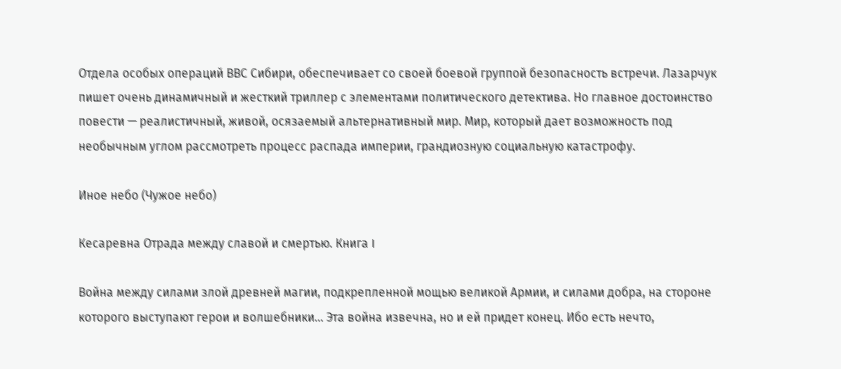Отдела особых операций ВВС Сибири, обеспечивает со своей боевой группой безопасность встречи. Лазарчук пишет очень динамичный и жесткий триллер с элементами политического детектива. Но главное достоинство повести — реалистичный, живой, осязаемый альтернативный мир. Мир, который дает возможность под необычным углом рассмотреть процесс распада империи, грандиозную социальную катастрофу.

Иное небо (Чужое небо)

Кесаревна Отрада между славой и смертью. Книга I

Война между силами злой древней магии, подкрепленной мощью великой Армии, и силами добра, на стороне которого выступают герои и волшебники... Эта война извечна, но и ей придет конец. Ибо есть нечто,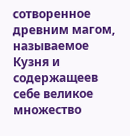сотворенное древним магом, называемое Кузня и содержащеев себе великое множество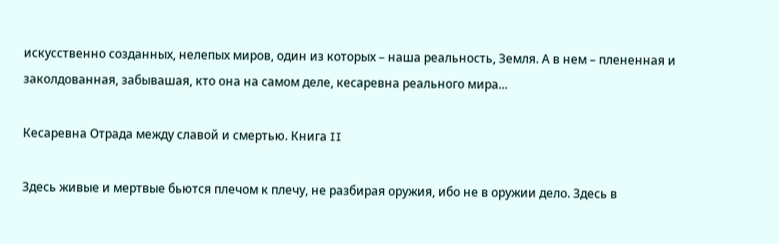искусственно созданных, нелепых миров, один из которых – наша реальность, Земля. А в нем – плененная и заколдованная, забывашая, кто она на самом деле, кесаревна реального мира...

Кесаревна Отрада между славой и смертью. Книга II

Здесь живые и мертвые бьются плечом к плечу, не разбирая оружия, ибо не в оружии дело. Здесь в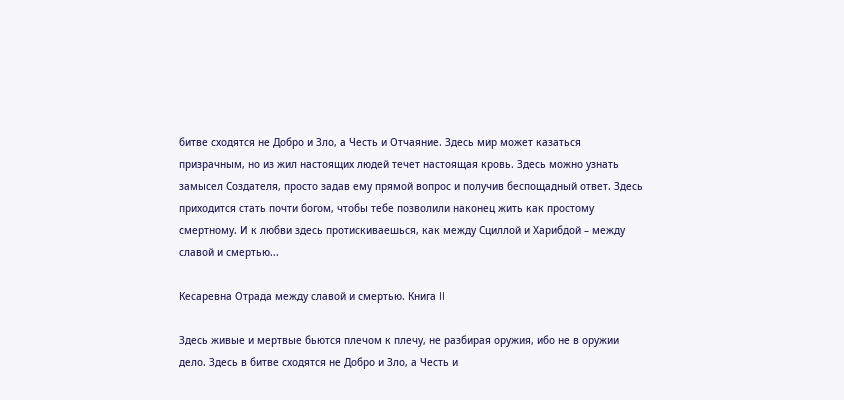битве сходятся не Добро и Зло, а Честь и Отчаяние. Здесь мир может казаться призрачным, но из жил настоящих людей течет настоящая кровь. Здесь можно узнать замысел Создателя, просто задав ему прямой вопрос и получив беспощадный ответ. Здесь приходится стать почти богом, чтобы тебе позволили наконец жить как простому смертному. И к любви здесь протискиваешься, как между Сциллой и Харибдой – между славой и смертью...

Кесаревна Отрада между славой и смертью. Книга II

Здесь живые и мертвые бьются плечом к плечу, не разбирая оружия, ибо не в оружии дело. Здесь в битве сходятся не Добро и Зло, а Честь и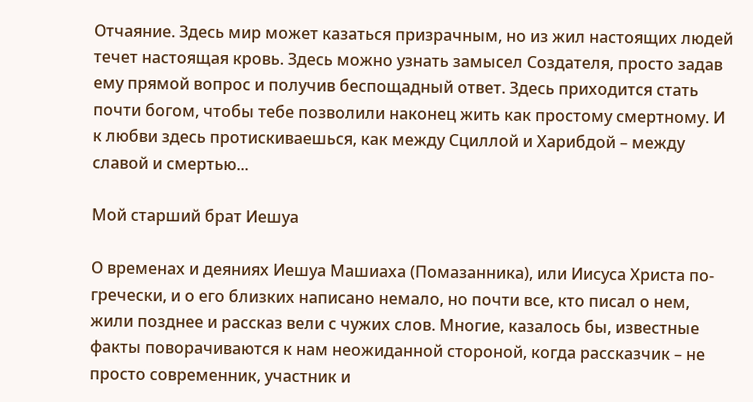Отчаяние. Здесь мир может казаться призрачным, но из жил настоящих людей течет настоящая кровь. Здесь можно узнать замысел Создателя, просто задав ему прямой вопрос и получив беспощадный ответ. Здесь приходится стать почти богом, чтобы тебе позволили наконец жить как простому смертному. И к любви здесь протискиваешься, как между Сциллой и Харибдой – между славой и смертью...

Мой старший брат Иешуа

О временах и деяниях Иешуа Машиаха (Помазанника), или Иисуса Христа по-гречески, и о его близких написано немало, но почти все, кто писал о нем, жили позднее и рассказ вели с чужих слов. Многие, казалось бы, известные факты поворачиваются к нам неожиданной стороной, когда рассказчик – не просто современник, участник и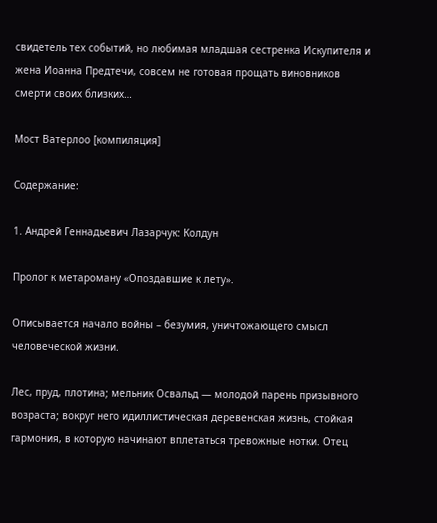свидетель тех событий, но любимая младшая сестренка Искупителя и жена Иоанна Предтечи, совсем не готовая прощать виновников смерти своих близких…

Мост Ватерлоо [компиляция]

Содержание:

1. Андрей Геннадьевич Лазарчук: Колдун

Пролог к метароману «Опоздавшие к лету».

Описывается начало войны – безумия, уничтожающего смысл человеческой жизни.

Лес, пруд, плотина; мельник Освальд — молодой парень призывного возраста; вокруг него идиллистическая деревенская жизнь, стойкая гармония, в которую начинают вплетаться тревожные нотки. Отец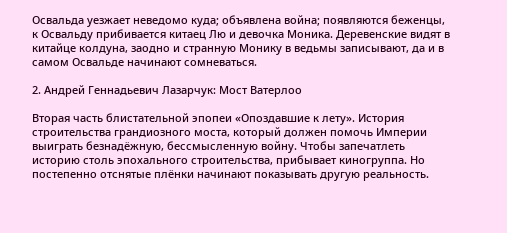Освальда уезжает неведомо куда; объявлена война; появляются беженцы, к Освальду прибивается китаец Лю и девочка Моника. Деревенские видят в китайце колдуна, заодно и странную Монику в ведьмы записывают, да и в самом Освальде начинают сомневаться.

2. Андрей Геннадьевич Лазарчук: Мост Ватерлоо

Вторая часть блистательной эпопеи «Опоздавшие к лету». История строительства грандиозного моста, который должен помочь Империи выиграть безнадёжную, бессмысленную войну. Чтобы запечатлеть историю столь эпохального строительства, прибывает киногруппа. Но постепенно отснятые плёнки начинают показывать другую реальность.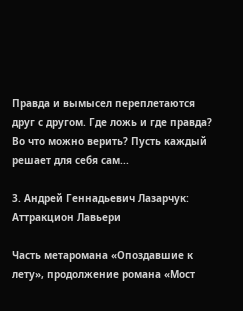Правда и вымысел переплетаются друг с другом. Где ложь и где правда? Во что можно верить? Пусть каждый решает для себя сам...

3. Андрей Геннадьевич Лазарчук: Аттракцион Лавьери

Часть метаромана «Опоздавшие к лету», продолжение романа «Мост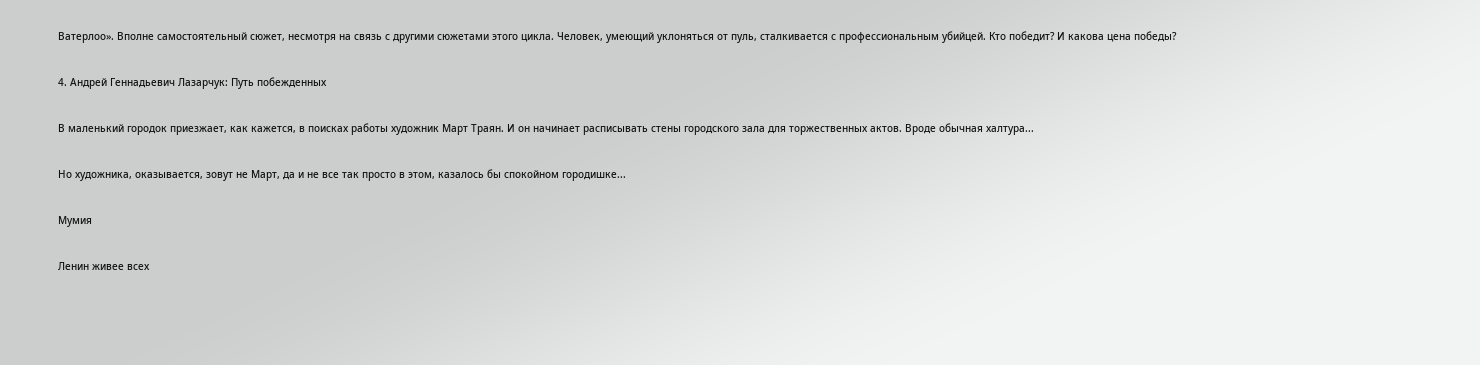Ватерлоо». Вполне самостоятельный сюжет, несмотря на связь с другими сюжетами этого цикла. Человек, умеющий уклоняться от пуль, сталкивается с профессиональным убийцей. Кто победит? И какова цена победы?

4. Андрей Геннадьевич Лазарчук: Путь побежденных

В маленький городок приезжает, как кажется, в поисках работы художник Март Траян. И он начинает расписывать стены городского зала для торжественных актов. Вроде обычная халтура...

Но художника, оказывается, зовут не Март, да и не все так просто в этом, казалось бы спокойном городишке...

Мумия

Ленин живее всех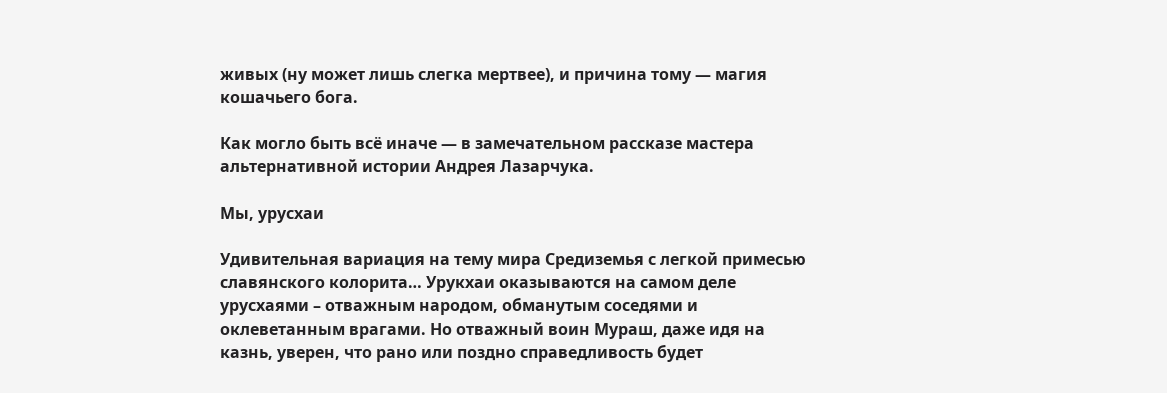живых (ну может лишь слегка мертвее), и причина тому — магия кошачьего бога.

Как могло быть всё иначе — в замечательном рассказе мастера альтернативной истории Андрея Лазарчука.

Мы, урусхаи

Удивительная вариация на тему мира Средиземья с легкой примесью славянского колорита… Урукхаи оказываются на самом деле урусхаями – отважным народом, обманутым соседями и оклеветанным врагами. Но отважный воин Мураш, даже идя на казнь, уверен, что рано или поздно справедливость будет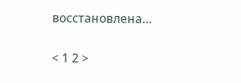восстановлена…

< 1 2 >